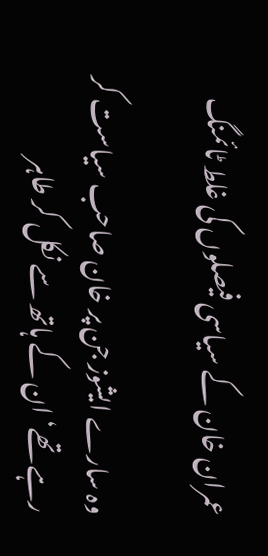عمران خان کے سیاسی فیصلوں کی غلط ٹائمنگ

وہ سارے ایشوز جن پر خان صاحب سیاست کر رہے تھے‘ ان کے ہاتھ سے نکل کر طاہر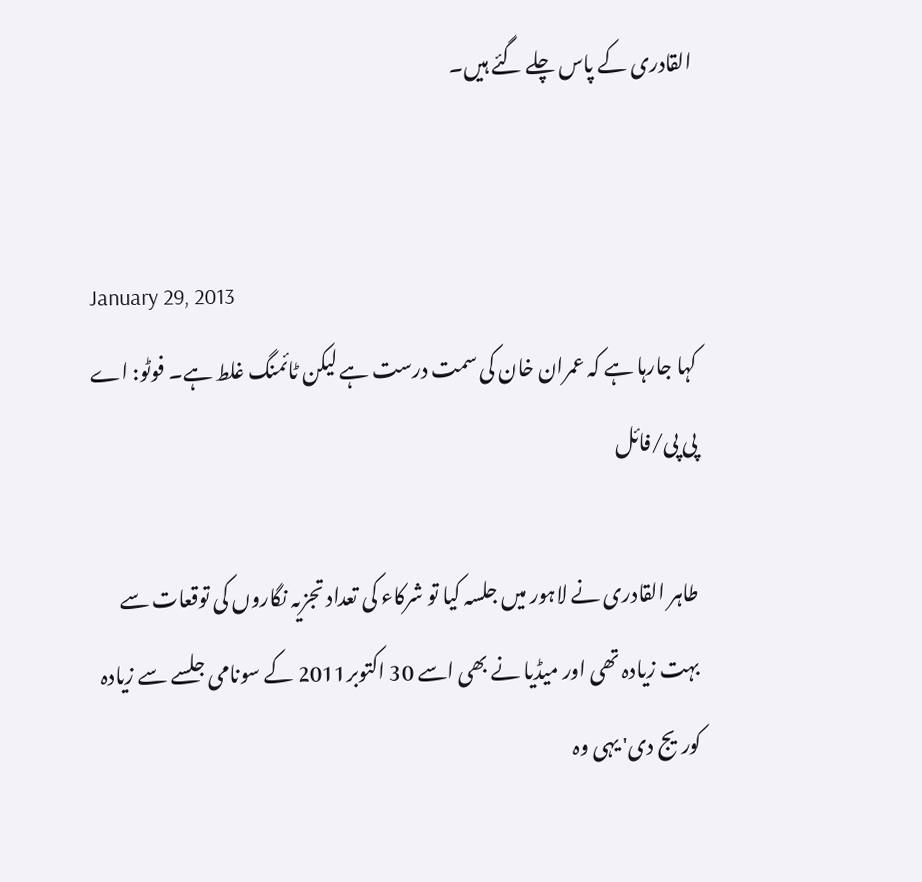القادری کے پاس چلے گئے ہیں۔


January 29, 2013
کہا جارہا ہے کہ عمران خان کی سمت درست ہے لیکن ٹائمنگ غلط ہے۔ فوٹو: اے پی پی/فائل

طاہر القادری نے لاہور میں جلسہ کیا تو شرکاء کی تعداد تجزیہ نگاروں کی توقعات سے بہت زیادہ تھی اور میڈیا نے بھی اسے 30 اکتوبر2011 کے سونامی جلسے سے زیادہ کوریج دی' یہی وہ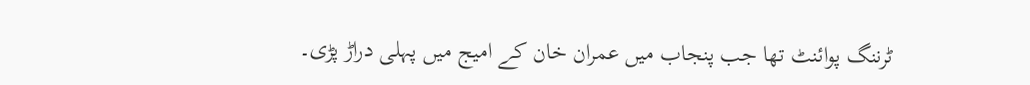ٹرننگ پوائنٹ تھا جب پنجاب میں عمران خان کے امیج میں پہلی دراڑ پڑی۔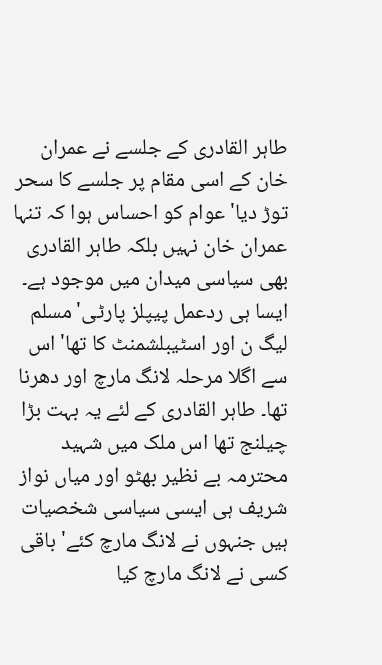طاہر القادری کے جلسے نے عمران خان کے اسی مقام پر جلسے کا سحر توڑ دیا' عوام کو احساس ہوا کہ تنہا عمران خان نہیں بلکہ طاہر القادری بھی سیاسی میدان میں موجود ہے۔ ایسا ہی ردعمل پیپلز پارٹی' مسلم لیگ ن اور اسٹیبلشمنٹ کا تھا' اس سے اگلا مرحلہ لانگ مارچ اور دھرنا تھا۔ طاہر القادری کے لئے یہ بہت بڑا چیلنج تھا اس ملک میں شہید محترمہ بے نظیر بھٹو اور میاں نواز شریف ہی ایسی سیاسی شخصیات ہیں جنہوں نے لانگ مارچ کئے' باقی کسی نے لانگ مارچ کیا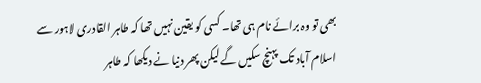بھی تو وہ برائے نام ہی تھا۔ کسی کو یقین نہیں تھا کہ طاہر القادری لاہور سے اسلام آباد تک پہنچ سکیں گے لیکن پھر دنیا نے دیکھا کہ طاہر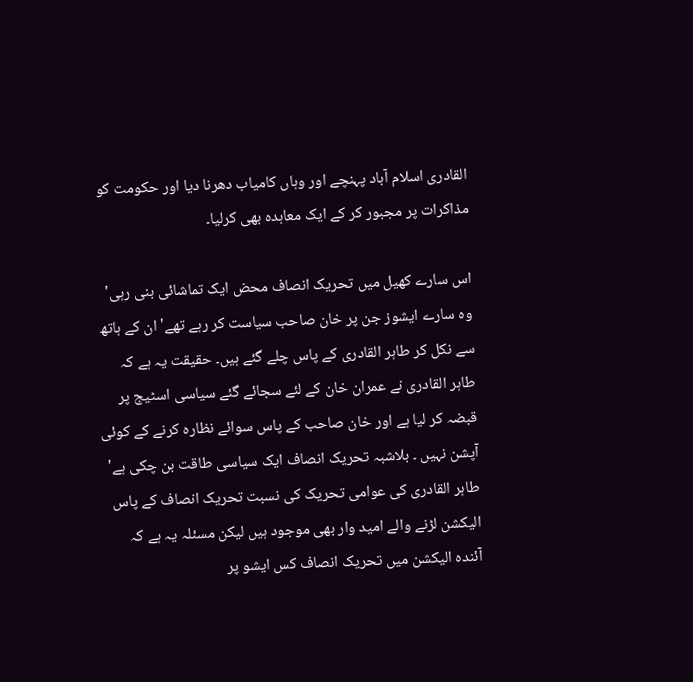القادری اسلام آباد پہنچے اور وہاں کامیاب دھرنا دیا اور حکومت کو مذاکرات پر مجبور کر کے ایک معاہدہ بھی کرلیا۔

اس سارے کھیل میں تحریک انصاف محض ایک تماشائی بنی رہی' وہ سارے ایشوز جن پر خان صاحب سیاست کر رہے تھے' ان کے ہاتھ سے نکل کر طاہر القادری کے پاس چلے گئے ہیں۔ حقیقت یہ ہے کہ طاہر القادری نے عمران خان کے لئے سجائے گئے سیاسی اسٹیج پر قبضہ کر لیا ہے اور خان صاحب کے پاس سوائے نظارہ کرنے کے کوئی آپشن نہیں ۔ بلاشبہ تحریک انصاف ایک سیاسی طاقت بن چکی ہے' طاہر القادری کی عوامی تحریک کی نسبت تحریک انصاف کے پاس الیکشن لڑنے والے امید وار بھی موجود ہیں لیکن مسئلہ یہ ہے کہ آئندہ الیکشن میں تحریک انصاف کس ایشو پر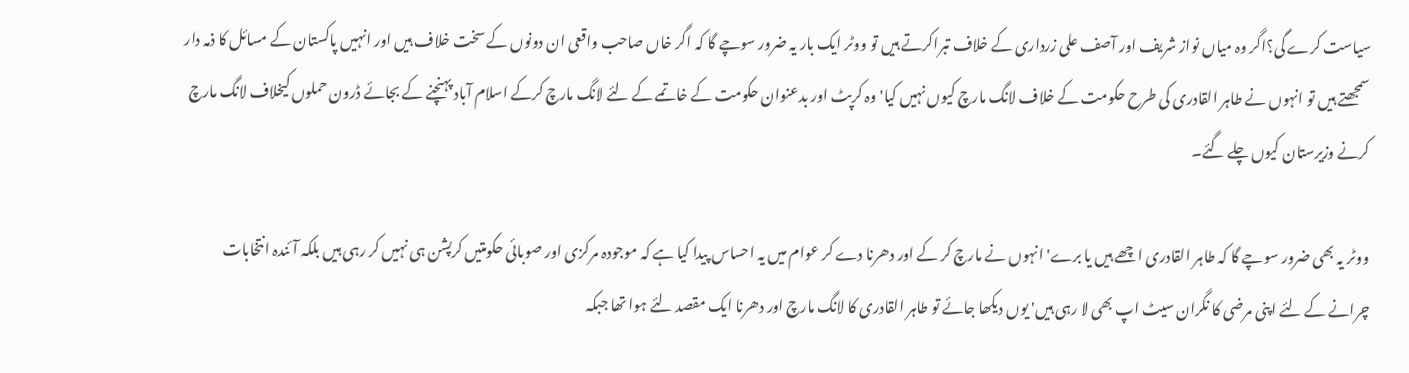سیاست کرے گی؟اگر وہ میاں نواز شریف اور آصف علی زرداری کے خلاف تبراکرتے ہیں تو ووٹر ایک بار یہ ضرور سوچے گا کہ اگر خاں صاحب واقعی ان دونوں کے سخت خلاف ہیں اور انہیں پاکستان کے مسائل کا ذمہ دار سمجھتے ہیں تو انہوں نے طاہر القادری کی طرح حکومت کے خلاف لانگ مارچ کیوں نہیں کیا' وہ کرپٹ اور بدعنوان حکومت کے خاتمے کے لئے لانگ مارچ کرکے اسلام آباد پہنچنے کے بجائے ڈرون حملوں کیخلاف لانگ مارچ کرنے وزیرستان کیوں چلے گئے۔

ووٹر یہ بھی ضرور سوچے گا کہ طاہر القادری اچھے ہیں یا برے' انہوں نے مارچ کر کے اور دھرنا دے کر عوام میں یہ احساس پیدا کیا ہے کہ موجودہ مرکزی اور صوبائی حکومتیں کرپشن ہی نہیں کر رہی ہیں بلکہ آئندہ انتخابات چرانے کے لئے اپنی مرضی کا نگران سیٹ اپ بھی لا رہی ہیں' یوں دیکھا جائے تو طاہر القادری کا لانگ مارچ اور دھرنا ایک مقصد لئے ہوا تھا جبکہ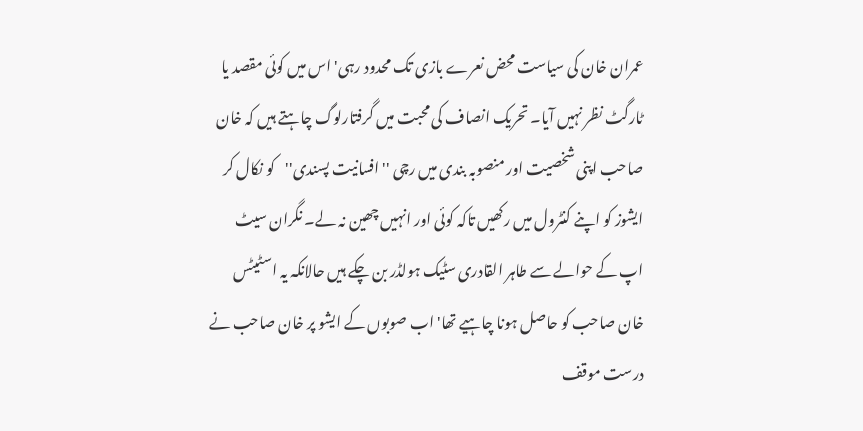عمران خان کی سیاست محض نعرے بازی تک محدود رہی' اس میں کوئی مقصد یا ٹارگٹ نظر نہیں آیا۔ تحریک انصاف کی محبت میں گرفتارلوگ چاہتے ہیں کہ خان صاحب اپنی شخصیت اور منصوبہ بندی میں رچی ''افسانیت پسندی''کو نکال کر ایشوز کو اپنے کنٹرول میں رکھیں تاکہ کوئی اور انہیں چھین نہ لے۔ نگران سیٹ اپ کے حوالے سے طاہر القادری سٹیک ہولڈر بن چکے ہیں حالانکہ یہ اسٹیٹس خان صاحب کو حاصل ہونا چاہیے تھا' اب صوبوں کے ایشو پر خان صاحب نے درست موقف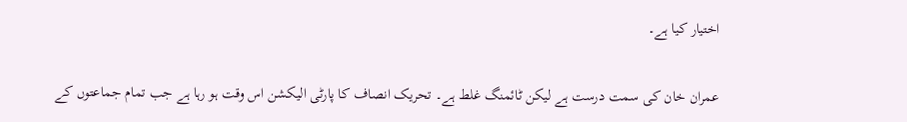اختیار کیا ہے۔

عمران خان کی سمت درست ہے لیکن ٹائمنگ غلط ہے۔ تحریک انصاف کا پارٹی الیکشن اس وقت ہو رہا ہے جب تمام جماعتوں کے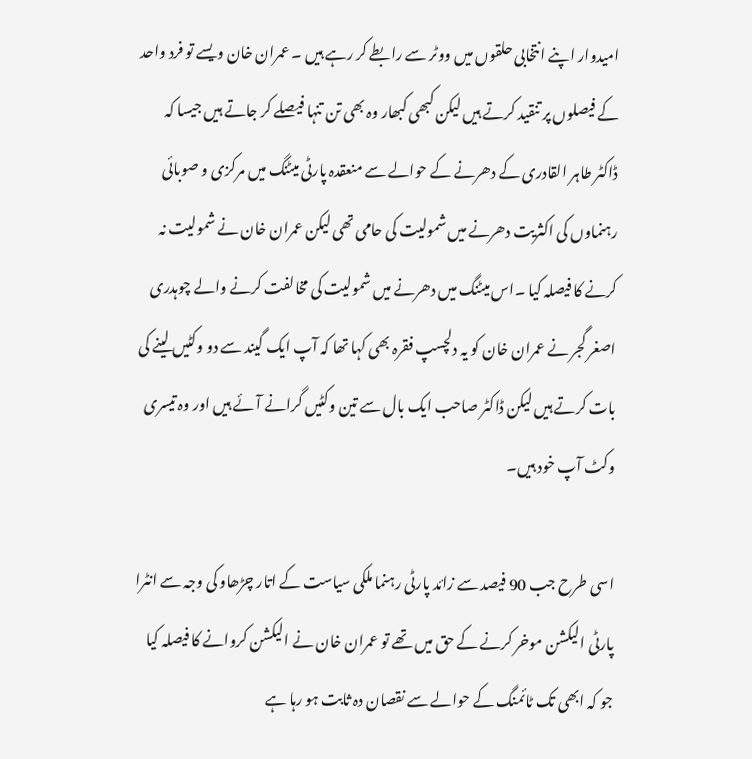امیدوار اپنے انتخابی حلقوں میں ووٹر سے رابطے کر رہے ہیں ۔ عمران خان ویسے تو فرد واحد کے فیصلوں پر تنقید کرتے ہیں لیکن کبھی کبھار وہ بھی تن تنہا فیصلے کر جاتے ہیں جیسا کہ ڈاکٹر طاہر القادری کے دھرنے کے حوالے سے منعقدہ پارٹی میٹنگ میں مرکزی و صوبائی رہنماوں کی اکثریت دھرنے میں شمولیت کی حامی تھی لیکن عمران خان نے شمولیت نہ کرنے کا فیصلہ کیا ۔اس میٹنگ میں دھرنے میں شمولیت کی مخالفت کرنے والے چوہدری اصغر گجر نے عمران خان کو یہ دلچسپ فقرہ بھی کہا تھا کہ آپ ایک گیند سے دو وکٹیں لینے کی بات کرتے ہیں لیکن ڈاکٹر صاحب ایک بال سے تین وکٹیں گرانے آئے ہیں اور وہ تیسری وکٹ آپ خود ہیں۔

اسی طرح جب 90 فیصد سے زائد پارٹی رہنما ملکی سیاست کے اتار چڑھاو کی وجہ سے انٹرا پارٹی الیکشن موخر کرنے کے حق میں تھے تو عمران خان نے الیکشن کروانے کا فیصلہ کیا جو کہ ابھی تک ٹائمنگ کے حوالے سے نقصان دہ ثابت ہو رہا ہے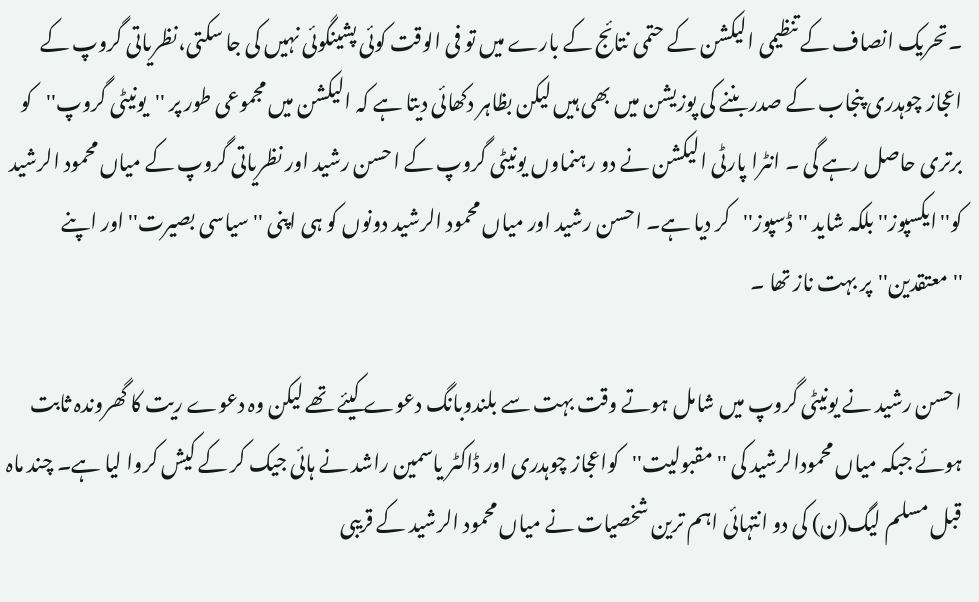۔تحریک انصاف کے تنظیمی الیکشن کے حتمی نتائج کے بارے میں تو فی الوقت کوئی پشینگوئی نہیں کی جا سکتی،نظریاتی گروپ کے اعجاز چوہدری پنجاب کے صدر بننے کی پوزیشن میں بھی ہیں لیکن بظاہر دکھائی دیتا ہے کہ الیکشن میں مجموعی طور پر ''یونیٹی گروپ''کو برتری حاصل رہے گی ۔ انٹرا پارٹی الیکشن نے دو رہنماوں یونیٹی گروپ کے احسن رشید اور نظریاتی گروپ کے میاں محمود الرشید کو''ایکسپوز'' بلکہ شاید ''ڈسپوز''کر دیا ہے۔ احسن رشید اور میاں محمود الرشید دونوں کو ہی اپنی ''سیاسی بصیرت''اور اپنے ''معتقدین''پر بہت ناز تھا ۔

احسن رشید نے یونیٹی گروپ میں شامل ہوتے وقت بہت سے بلندوبانگ دعوے کیئے تھے لیکن وہ دعوے ریت کا گھروندہ ثابت ہوئے جبکہ میاں محمودالرشید کی ''مقبولیت''کواعجاز چوہدری اور ڈاکٹر یاسمین راشد نے ہائی جیک کر کے کیش کروا لیا ہے۔ چند ماہ قبل مسلم لیگ(ن) کی دو انتہائی اہم ترین شخصیات نے میاں محمود الرشید کے قریبی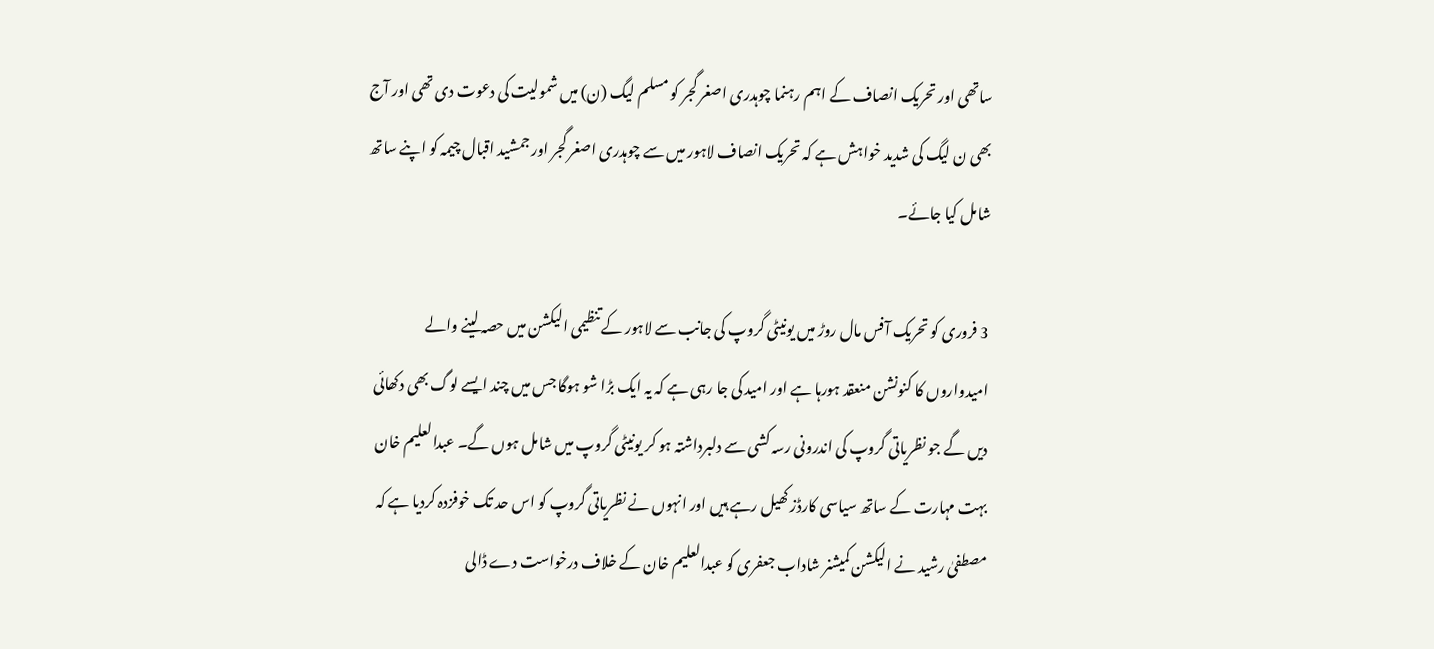ساتھی اور تحریک انصاف کے اہم رہنما چوہدری اصغر گجر کو مسلم لیگ (ن) میں شمولیت کی دعوت دی تھی اور آج بھی ن لیگ کی شدید خواہش ہے کہ تحریک انصاف لاہور میں سے چوہدری اصغر گجر اور جمشید اقبال چیمہ کو اپنے ساتھ شامل کیا جائے۔

3 فروری کو تحریک آفس مال روڑ میں یونیٹی گروپ کی جانب سے لاہور کے تنظیمی الیکشن میں حصہ لینے والے امیدواروں کا کنونشن منعقد ہورہا ہے اور امید کی جا رہی ہے کہ یہ ایک بڑا شو ہوگا جس میں چند ایسے لوگ بھی دکھائی دیں گے جو نظریاتی گروپ کی اندرونی رسہ کشی سے دلبرداشتہ ہو کر یونیٹی گروپ میں شامل ہوں گے۔ عبدالعلیم خان بہت مہارت کے ساتھ سیاسی کارڈز کھیل رہے ہیں اور انہوں نے نظریاتی گروپ کو اس حد تک خوفزدہ کردیا ہے کہ مصطفیٰ رشید نے الیکشن کمیشنر شاداب جعفری کو عبدالعلیم خان کے خلاف درخواست دے ڈالی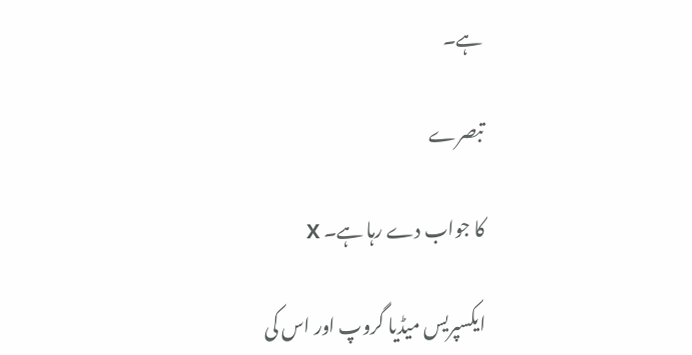ہے۔

تبصرے

کا جواب دے رہا ہے۔ X

ایکسپریس میڈیا گروپ اور اس کی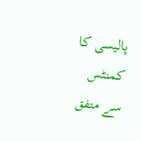پالیسی کا کمنٹس سے متفق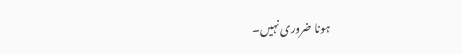ہونا ضروری نہیں۔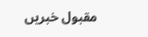مقبول خبریں